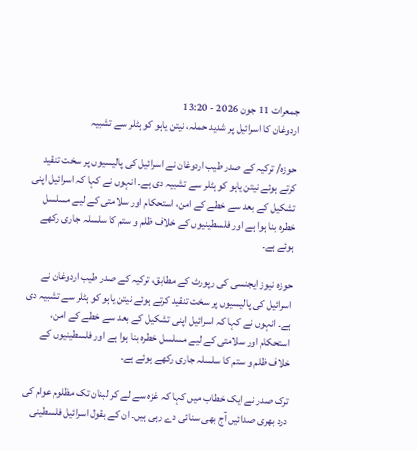جمعرات 11 جون 2026 - 13:20
اردوغان کا اسرائیل پر شدید حملہ، نیتن یاہو کو ہٹلر سے تشبیہ

حوزہ/ ترکیہ کے صدر طیب اردوغان نے اسرائیل کی پالیسیوں پر سخت تنقید کرتے ہوئے نیتن یاہو کو ہٹلر سے تشبیہ دی ہے۔ انہوں نے کہا کہ اسرائیل اپنی تشکیل کے بعد سے خطے کے امن، استحکام اور سلامتی کے لیے مسلسل خطرہ بنا ہوا ہے اور فلسطینیوں کے خلاف ظلم و ستم کا سلسلہ جاری رکھے ہوئے ہے۔

حوزہ نیوز ایجنسی کی رپورٹ کے مطابق، ترکیہ کے صدر طیب اردوغان نے اسرائیل کی پالیسیوں پر سخت تنقید کرتے ہوئے نیتن یاہو کو ہٹلر سے تشبیہ دی ہے۔ انہوں نے کہا کہ اسرائیل اپنی تشکیل کے بعد سے خطے کے امن، استحکام اور سلامتی کے لیے مسلسل خطرہ بنا ہوا ہے اور فلسطینیوں کے خلاف ظلم و ستم کا سلسلہ جاری رکھے ہوئے ہے۔

ترک صدر نے ایک خطاب میں کہا کہ غزہ سے لے کر لبنان تک مظلوم عوام کی درد بھری صدائیں آج بھی سنائی دے رہی ہیں۔ ان کے بقول اسرائیل فلسطینی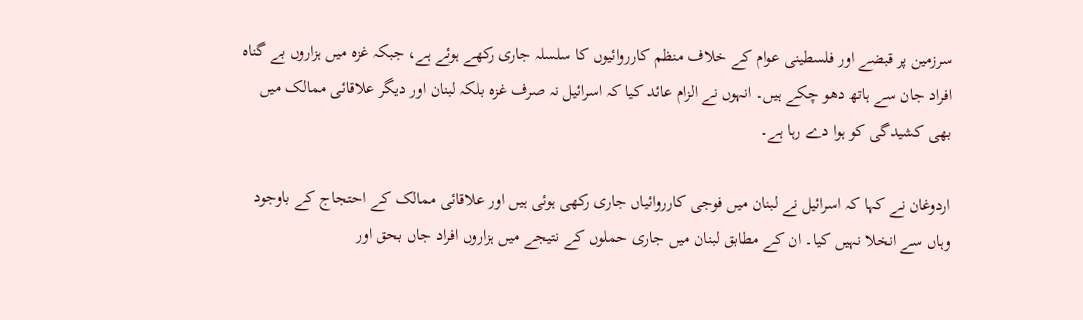سرزمین پر قبضے اور فلسطینی عوام کے خلاف منظم کارروائیوں کا سلسلہ جاری رکھے ہوئے ہے، جبکہ غزہ میں ہزاروں بے گناہ افراد جان سے ہاتھ دھو چکے ہیں۔ انہوں نے الزام عائد کیا کہ اسرائیل نہ صرف غزہ بلکہ لبنان اور دیگر علاقائی ممالک میں بھی کشیدگی کو ہوا دے رہا ہے۔

اردوغان نے کہا کہ اسرائیل نے لبنان میں فوجی کارروائیاں جاری رکھی ہوئی ہیں اور علاقائی ممالک کے احتجاج کے باوجود وہاں سے انخلا نہیں کیا۔ ان کے مطابق لبنان میں جاری حملوں کے نتیجے میں ہزاروں افراد جاں بحق اور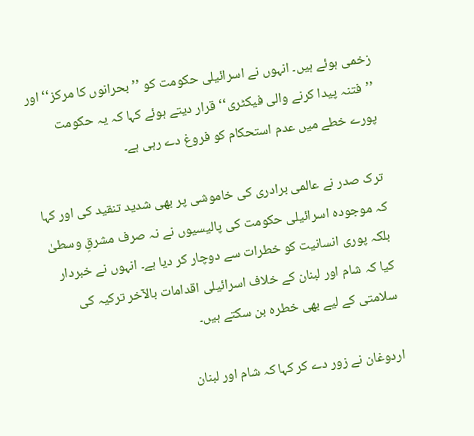زخمی ہوئے ہیں۔ انہوں نے اسرائیلی حکومت کو ’’بحرانوں کا مرکز‘‘ اور ’’فتنہ پیدا کرنے والی فیکٹری‘‘ قرار دیتے ہوئے کہا کہ یہ حکومت پورے خطے میں عدم استحکام کو فروغ دے رہی ہے۔

ترک صدر نے عالمی برادری کی خاموشی پر بھی شدید تنقید کی اور کہا کہ موجودہ اسرائیلی حکومت کی پالیسیوں نے نہ صرف مشرقِ وسطیٰ بلکہ پوری انسانیت کو خطرات سے دوچار کر دیا ہے۔ انہوں نے خبردار کیا کہ شام اور لبنان کے خلاف اسرائیلی اقدامات بالآخر ترکیہ کی سلامتی کے لیے بھی خطرہ بن سکتے ہیں۔

اردوغان نے زور دے کر کہا کہ شام اور لبنان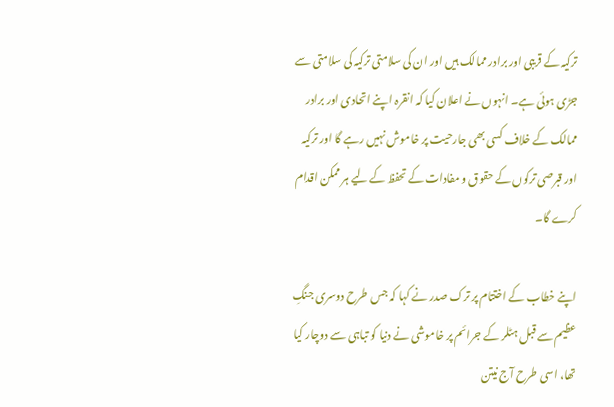ترکیہ کے قریبی اور برادر ممالک ہیں اور ان کی سلامتی ترکیہ کی سلامتی سے جڑی ہوئی ہے۔ انہوں نے اعلان کیا کہ انقرہ اپنے اتحادی اور برادر ممالک کے خلاف کسی بھی جارحیت پر خاموش نہیں رہے گا اور ترکیہ اور قبرصی ترکوں کے حقوق و مفادات کے تحفظ کے لیے ہر ممکن اقدام کرے گا۔

اپنے خطاب کے اختتام پر ترک صدر نے کہا کہ جس طرح دوسری جنگِ عظیم سے قبل ہٹلر کے جرائم پر خاموشی نے دنیا کو تباہی سے دوچار کیا تھا، اسی طرح آج نیتن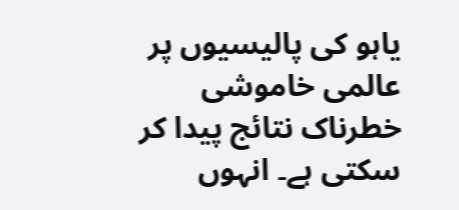یاہو کی پالیسیوں پر عالمی خاموشی خطرناک نتائج پیدا کر سکتی ہے۔ انہوں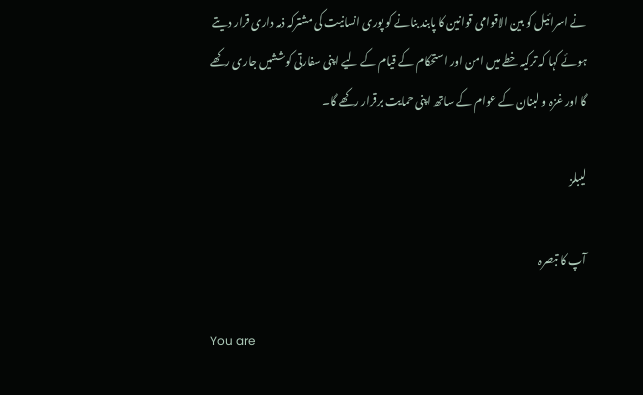نے اسرائیل کو بین الاقوامی قوانین کا پابند بنانے کو پوری انسانیت کی مشترکہ ذمہ داری قرار دیتے ہوئے کہا کہ ترکیہ خطے میں امن اور استحکام کے قیام کے لیے اپنی سفارتی کوششیں جاری رکھے گا اور غزہ و لبنان کے عوام کے ساتھ اپنی حمایت برقرار رکھے گا۔

لیبلز

آپ کا تبصرہ

You are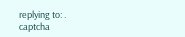replying to: .
captcha